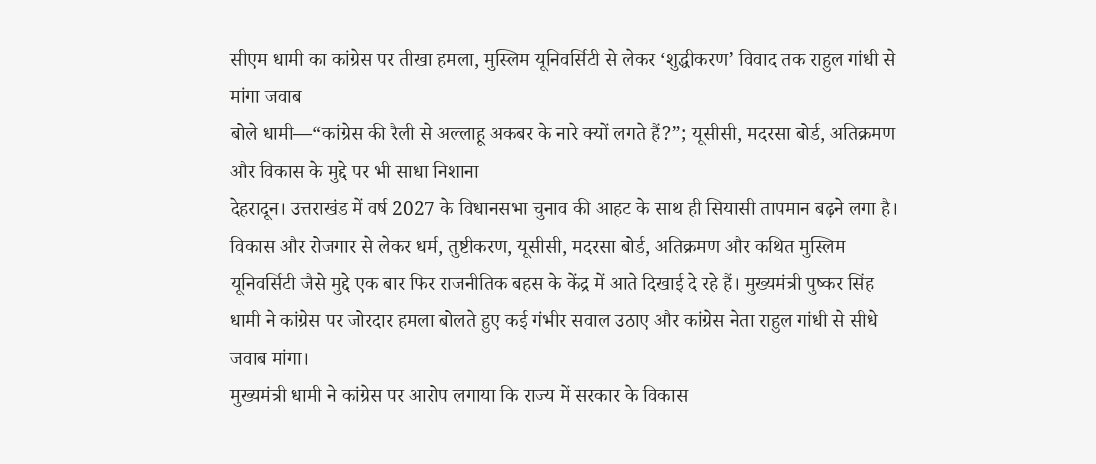सीएम धामी का कांग्रेस पर तीखा हमला, मुस्लिम यूनिवर्सिटी से लेकर ‘शुद्धीकरण’ विवाद तक राहुल गांधी से मांगा जवाब
बोले धामी—“कांग्रेस की रैली से अल्लाहू अकबर के नारे क्यों लगते हैं?”; यूसीसी, मदरसा बोर्ड, अतिक्रमण और विकास के मुद्दे पर भी साधा निशाना
देहरादून। उत्तराखंड में वर्ष 2027 के विधानसभा चुनाव की आहट के साथ ही सियासी तापमान बढ़ने लगा है। विकास और रोजगार से लेकर धर्म, तुष्टीकरण, यूसीसी, मदरसा बोर्ड, अतिक्रमण और कथित मुस्लिम यूनिवर्सिटी जैसे मुद्दे एक बार फिर राजनीतिक बहस के केंद्र में आते दिखाई दे रहे हैं। मुख्यमंत्री पुष्कर सिंह धामी ने कांग्रेस पर जोरदार हमला बोलते हुए कई गंभीर सवाल उठाए और कांग्रेस नेता राहुल गांधी से सीधे जवाब मांगा।
मुख्यमंत्री धामी ने कांग्रेस पर आरोप लगाया कि राज्य में सरकार के विकास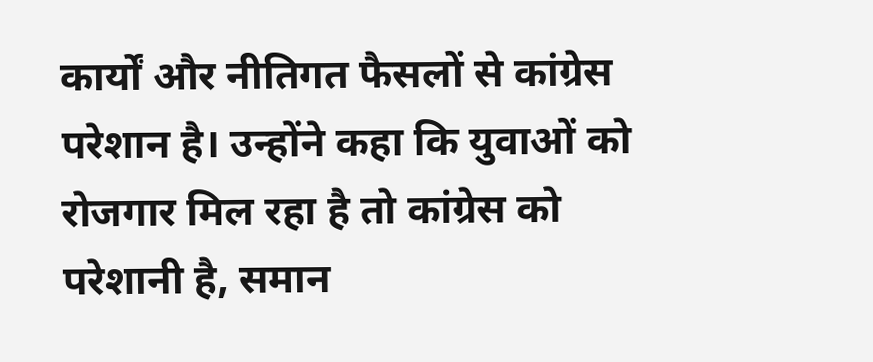कार्यों और नीतिगत फैसलों से कांग्रेस परेशान है। उन्होंने कहा कि युवाओं को रोजगार मिल रहा है तो कांग्रेस को परेशानी है, समान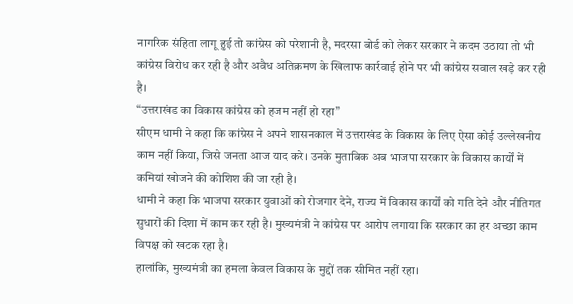नागरिक संहिता लागू हुई तो कांग्रेस को परेशानी है, मदरसा बोर्ड को लेकर सरकार ने कदम उठाया तो भी कांग्रेस विरोध कर रही है और अवैध अतिक्रमण के खिलाफ कार्रवाई होने पर भी कांग्रेस सवाल खड़े कर रही है।
“उत्तराखंड का विकास कांग्रेस को हजम नहीं हो रहा”
सीएम धामी ने कहा कि कांग्रेस ने अपने शासनकाल में उत्तराखंड के विकास के लिए ऐसा कोई उल्लेखनीय काम नहीं किया, जिसे जनता आज याद करे। उनके मुताबिक अब भाजपा सरकार के विकास कार्यों में कमियां खोजने की कोशिश की जा रही है।
धामी ने कहा कि भाजपा सरकार युवाओं को रोजगार देने, राज्य में विकास कार्यों को गति देने और नीतिगत सुधारों की दिशा में काम कर रही है। मुख्यमंत्री ने कांग्रेस पर आरोप लगाया कि सरकार का हर अच्छा काम विपक्ष को खटक रहा है।
हालांकि, मुख्यमंत्री का हमला केवल विकास के मुद्दों तक सीमित नहीं रहा।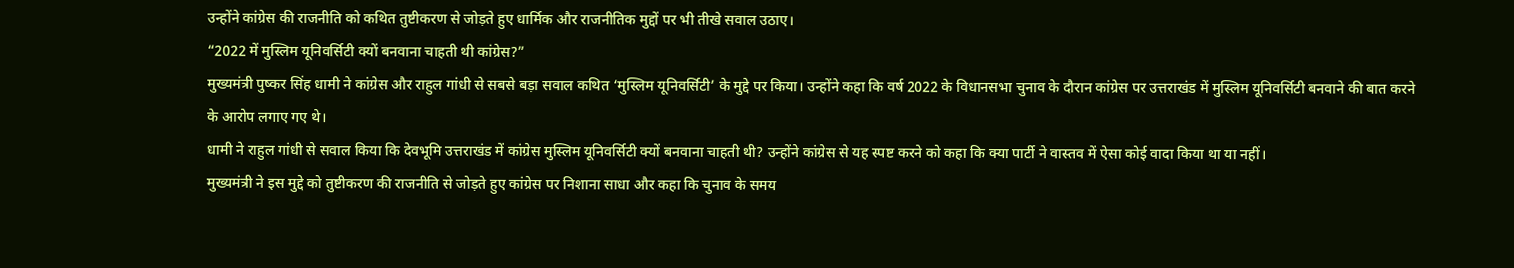उन्होंने कांग्रेस की राजनीति को कथित तुष्टीकरण से जोड़ते हुए धार्मिक और राजनीतिक मुद्दों पर भी तीखे सवाल उठाए।
“2022 में मुस्लिम यूनिवर्सिटी क्यों बनवाना चाहती थी कांग्रेस?”
मुख्यमंत्री पुष्कर सिंह धामी ने कांग्रेस और राहुल गांधी से सबसे बड़ा सवाल कथित ‘मुस्लिम यूनिवर्सिटी’ के मुद्दे पर किया। उन्होंने कहा कि वर्ष 2022 के विधानसभा चुनाव के दौरान कांग्रेस पर उत्तराखंड में मुस्लिम यूनिवर्सिटी बनवाने की बात करने के आरोप लगाए गए थे।
धामी ने राहुल गांधी से सवाल किया कि देवभूमि उत्तराखंड में कांग्रेस मुस्लिम यूनिवर्सिटी क्यों बनवाना चाहती थी? उन्होंने कांग्रेस से यह स्पष्ट करने को कहा कि क्या पार्टी ने वास्तव में ऐसा कोई वादा किया था या नहीं।
मुख्यमंत्री ने इस मुद्दे को तुष्टीकरण की राजनीति से जोड़ते हुए कांग्रेस पर निशाना साधा और कहा कि चुनाव के समय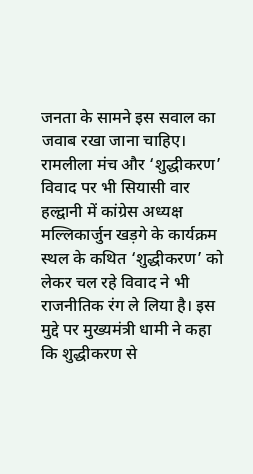जनता के सामने इस सवाल का जवाब रखा जाना चाहिए।
रामलीला मंच और ‘शुद्धीकरण’ विवाद पर भी सियासी वार
हल्द्वानी में कांग्रेस अध्यक्ष मल्लिकार्जुन खड़गे के कार्यक्रम स्थल के कथित ‘शुद्धीकरण’ को लेकर चल रहे विवाद ने भी राजनीतिक रंग ले लिया है। इस मुद्दे पर मुख्यमंत्री धामी ने कहा कि शुद्धीकरण से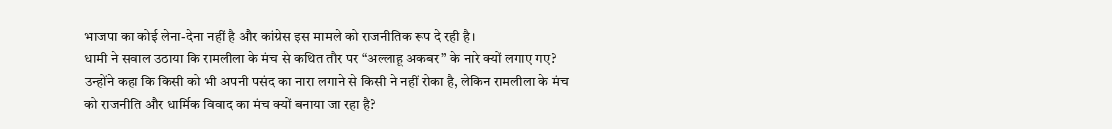भाजपा का कोई लेना-देना नहीं है और कांग्रेस इस मामले को राजनीतिक रूप दे रही है।
धामी ने सवाल उठाया कि रामलीला के मंच से कथित तौर पर “अल्लाहू अकबर” के नारे क्यों लगाए गए? उन्होंने कहा कि किसी को भी अपनी पसंद का नारा लगाने से किसी ने नहीं रोका है, लेकिन रामलीला के मंच को राजनीति और धार्मिक विवाद का मंच क्यों बनाया जा रहा है?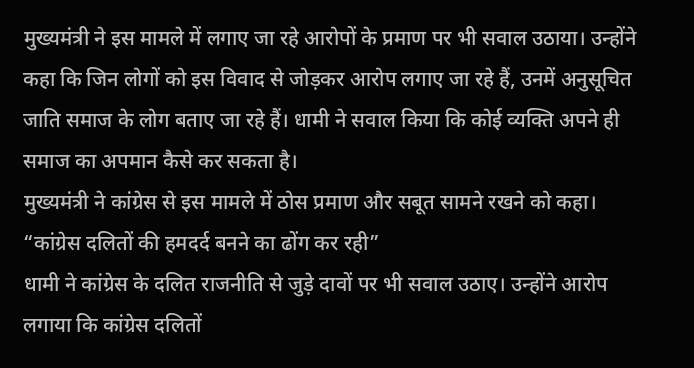मुख्यमंत्री ने इस मामले में लगाए जा रहे आरोपों के प्रमाण पर भी सवाल उठाया। उन्होंने कहा कि जिन लोगों को इस विवाद से जोड़कर आरोप लगाए जा रहे हैं, उनमें अनुसूचित जाति समाज के लोग बताए जा रहे हैं। धामी ने सवाल किया कि कोई व्यक्ति अपने ही समाज का अपमान कैसे कर सकता है।
मुख्यमंत्री ने कांग्रेस से इस मामले में ठोस प्रमाण और सबूत सामने रखने को कहा।
“कांग्रेस दलितों की हमदर्द बनने का ढोंग कर रही”
धामी ने कांग्रेस के दलित राजनीति से जुड़े दावों पर भी सवाल उठाए। उन्होंने आरोप लगाया कि कांग्रेस दलितों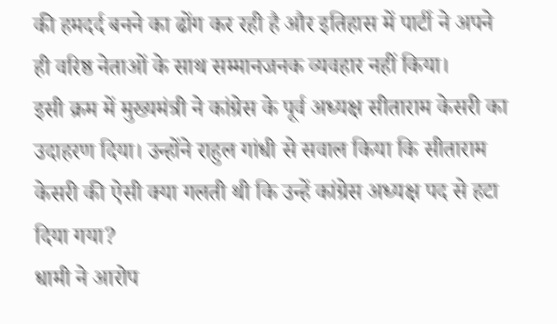की हमदर्द बनने का ढोंग कर रही है और इतिहास में पार्टी ने अपने ही वरिष्ठ नेताओं के साथ सम्मानजनक व्यवहार नहीं किया।
इसी क्रम में मुख्यमंत्री ने कांग्रेस के पूर्व अध्यक्ष सीताराम केसरी का उदाहरण दिया। उन्होंने राहुल गांधी से सवाल किया कि सीताराम केसरी की ऐसी क्या गलती थी कि उन्हें कांग्रेस अध्यक्ष पद से हटा दिया गया?
धामी ने आरोप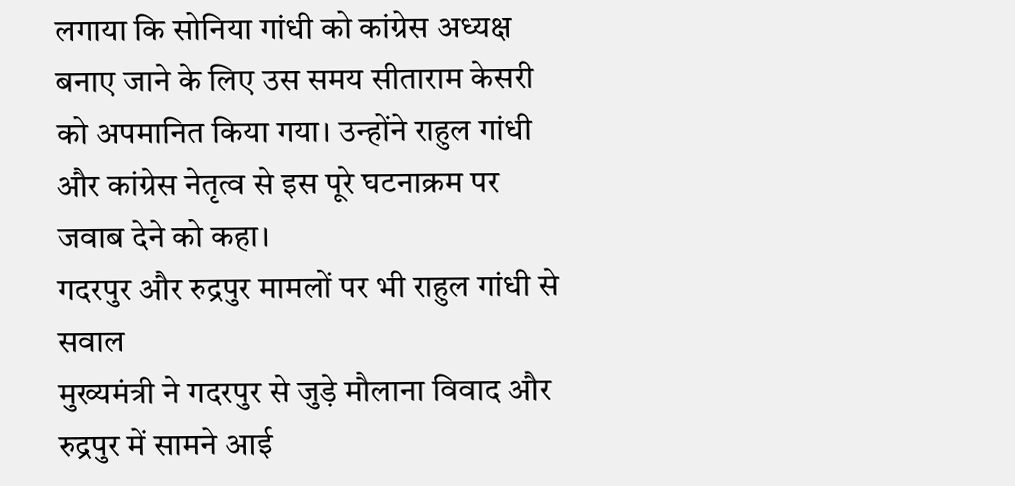लगाया कि सोनिया गांधी को कांग्रेस अध्यक्ष बनाए जाने के लिए उस समय सीताराम केसरी को अपमानित किया गया। उन्होंने राहुल गांधी और कांग्रेस नेतृत्व से इस पूरे घटनाक्रम पर जवाब देने को कहा।
गदरपुर और रुद्रपुर मामलों पर भी राहुल गांधी से सवाल
मुख्यमंत्री ने गदरपुर से जुड़े मौलाना विवाद और रुद्रपुर में सामने आई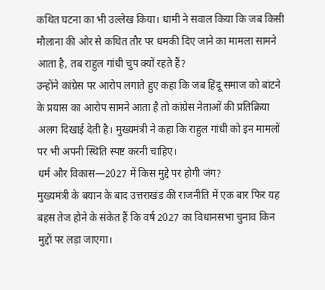कथित घटना का भी उल्लेख किया। धामी ने सवाल किया कि जब किसी मौलाना की ओर से कथित तौर पर धमकी दिए जाने का मामला सामने आता है, तब राहुल गांधी चुप क्यों रहते हैं?
उन्होंने कांग्रेस पर आरोप लगाते हुए कहा कि जब हिंदू समाज को बांटने के प्रयास का आरोप सामने आता है तो कांग्रेस नेताओं की प्रतिक्रिया अलग दिखाई देती है। मुख्यमंत्री ने कहा कि राहुल गांधी को इन मामलों पर भी अपनी स्थिति स्पष्ट करनी चाहिए।
धर्म और विकास—2027 में किस मुद्दे पर होगी जंग?
मुख्यमंत्री के बयान के बाद उत्तराखंड की राजनीति में एक बार फिर यह बहस तेज होने के संकेत हैं कि वर्ष 2027 का विधानसभा चुनाव किन मुद्दों पर लड़ा जाएगा।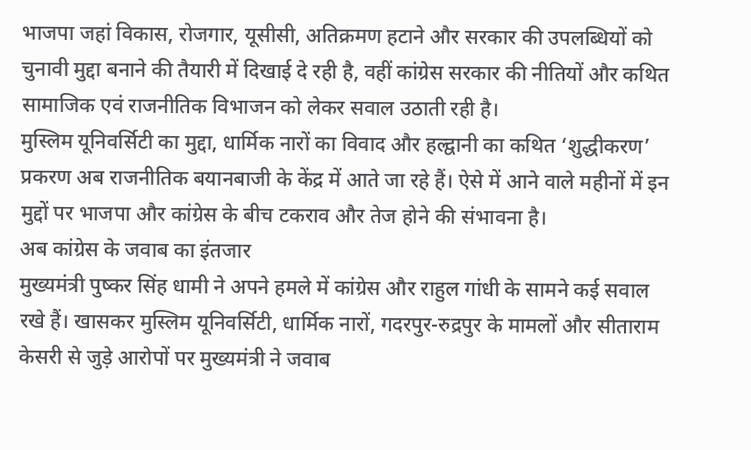भाजपा जहां विकास, रोजगार, यूसीसी, अतिक्रमण हटाने और सरकार की उपलब्धियों को चुनावी मुद्दा बनाने की तैयारी में दिखाई दे रही है, वहीं कांग्रेस सरकार की नीतियों और कथित सामाजिक एवं राजनीतिक विभाजन को लेकर सवाल उठाती रही है।
मुस्लिम यूनिवर्सिटी का मुद्दा, धार्मिक नारों का विवाद और हल्द्वानी का कथित ‘शुद्धीकरण’ प्रकरण अब राजनीतिक बयानबाजी के केंद्र में आते जा रहे हैं। ऐसे में आने वाले महीनों में इन मुद्दों पर भाजपा और कांग्रेस के बीच टकराव और तेज होने की संभावना है।
अब कांग्रेस के जवाब का इंतजार
मुख्यमंत्री पुष्कर सिंह धामी ने अपने हमले में कांग्रेस और राहुल गांधी के सामने कई सवाल रखे हैं। खासकर मुस्लिम यूनिवर्सिटी, धार्मिक नारों, गदरपुर-रुद्रपुर के मामलों और सीताराम केसरी से जुड़े आरोपों पर मुख्यमंत्री ने जवाब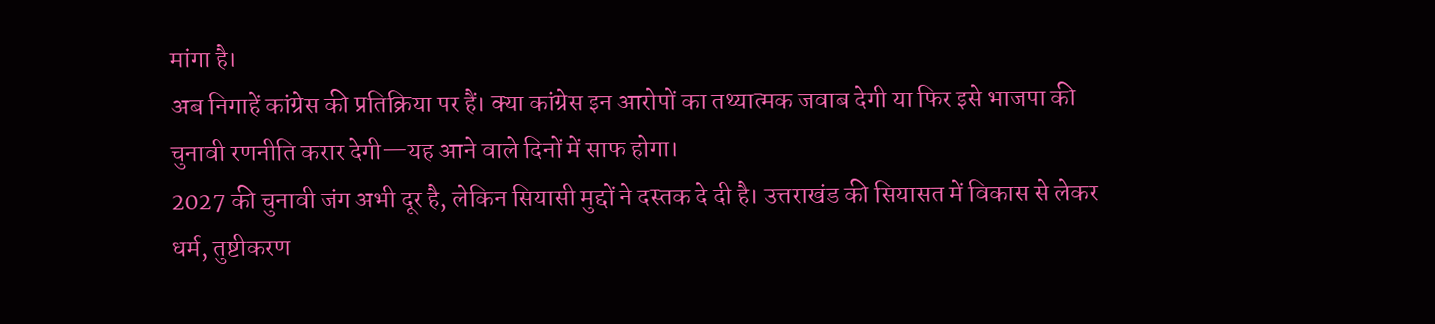मांगा है।
अब निगाहें कांग्रेस की प्रतिक्रिया पर हैं। क्या कांग्रेस इन आरोपों का तथ्यात्मक जवाब देगी या फिर इसे भाजपा की चुनावी रणनीति करार देगी—यह आने वाले दिनों में साफ होगा।
2027 की चुनावी जंग अभी दूर है, लेकिन सियासी मुद्दों ने दस्तक दे दी है। उत्तराखंड की सियासत में विकास से लेकर धर्म, तुष्टीकरण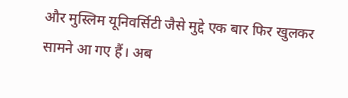और मुस्लिम यूनिवर्सिटी जैसे मुद्दे एक बार फिर खुलकर सामने आ गए हैं। अब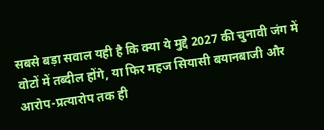सबसे बड़ा सवाल यही है कि क्या ये मुद्दे 2027 की चुनावी जंग में वोटों में तब्दील होंगे, या फिर महज सियासी बयानबाजी और आरोप-प्रत्यारोप तक ही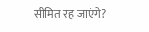सीमित रह जाएंगे?